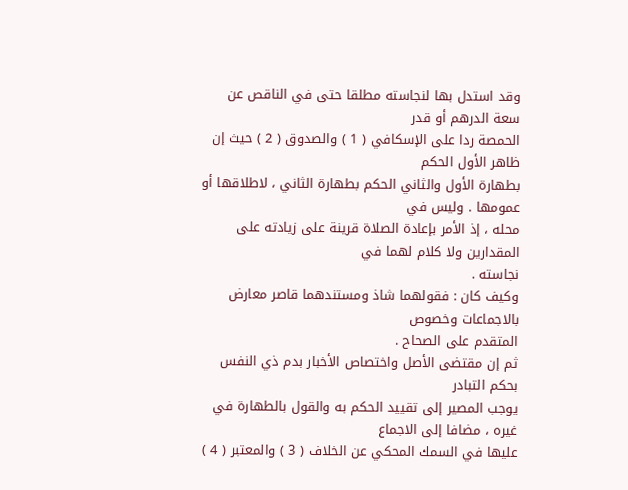وقد استدل بها لنجاسته مطلقا حتى في الناقص عن سعة الدرهم أو قدر
الحمصة ردا على الإسكافي ( 1 ) والصدوق ( 2 ) حيث إن ظاهر الأول الحكم
بطهارة الأول والثاني الحكم بطهارة الثاني ، لاطلاقها أو عمومها . وليس في
محله ، إذ الأمر بإعادة الصلاة قرينة على زيادته على المقدارين ولا كلام لهما في
نجاسته .
وكيف كان : فقولهما شاذ ومستندهما قاصر معارض بالاجماعات وخصوص
المتقدم على الصحاح .
ثم إن مقتضى الأصل واختصاص الأخبار بدم ذي النفس بحكم التبادر
يوجب المصير إلى تقييد الحكم به والقول بالطهارة في غيره ، مضافا إلى الاجماع
عليها في السمك المحكي عن الخلاف ( 3 ) والمعتبر ( 4 )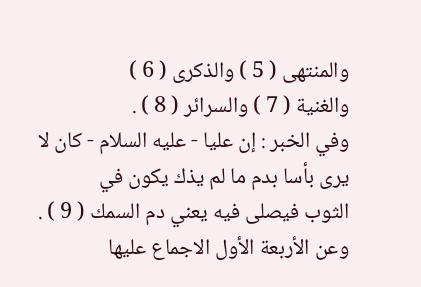والمنتهى ( 5 ) والذكرى ( 6 )
والغنية ( 7 ) والسرائر ( 8 ) .
وفي الخبر : إن عليا - عليه السلام - كان لا يرى بأسا بدم ما لم يذك يكون في
الثوب فيصلى فيه يعني دم السمك ( 9 ) .
وعن الأربعة الأول الاجماع عليها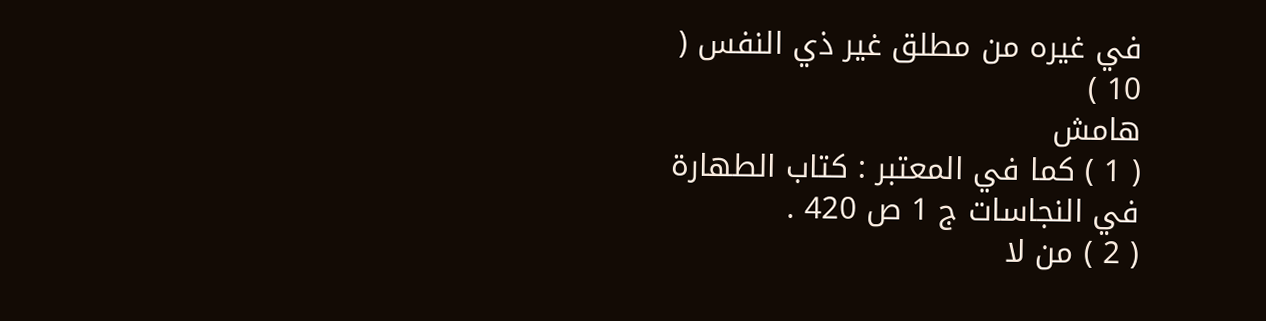في غيره من مطلق غير ذي النفس ( 10 )
هامش
( 1 ) كما في المعتبر : كتاب الطهارة في النجاسات ج 1 ص 420 .
( 2 ) من لا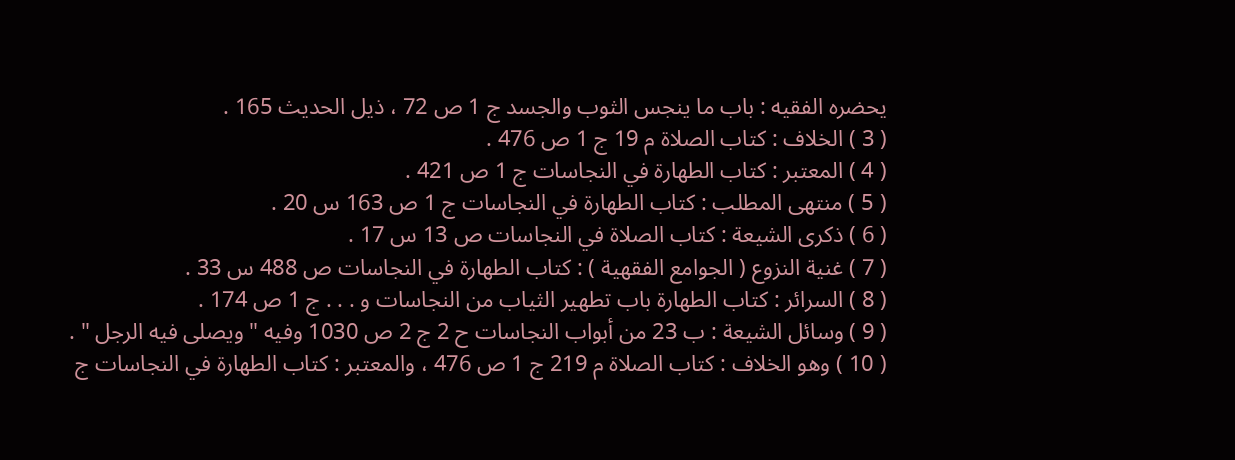يحضره الفقيه : باب ما ينجس الثوب والجسد ج 1 ص 72 ، ذيل الحديث 165 .
( 3 ) الخلاف : كتاب الصلاة م 19 ج 1 ص 476 .
( 4 ) المعتبر : كتاب الطهارة في النجاسات ج 1 ص 421 .
( 5 ) منتهى المطلب : كتاب الطهارة في النجاسات ج 1 ص 163 س 20 .
( 6 ) ذكرى الشيعة : كتاب الصلاة في النجاسات ص 13 س 17 .
( 7 ) غنية النزوع ( الجوامع الفقهية ) : كتاب الطهارة في النجاسات ص 488 س 33 .
( 8 ) السرائر : كتاب الطهارة باب تطهير الثياب من النجاسات و . . . ج 1 ص 174 .
( 9 ) وسائل الشيعة : ب 23 من أبواب النجاسات ح 2 ج 2 ص 1030 وفيه " ويصلى فيه الرجل " .
( 10 ) وهو الخلاف : كتاب الصلاة م 219 ج 1 ص 476 ، والمعتبر : كتاب الطهارة في النجاسات ج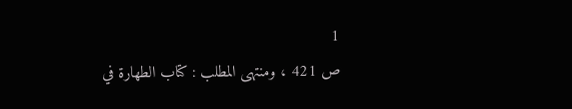1
ص 421 ، ومنتهى المطلب : كتاب الطهارة في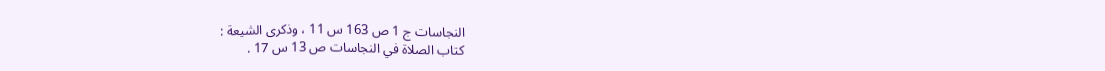النجاسات ج 1 ص 163 س 11 ، وذكرى الشيعة :
كتاب الصلاة في النجاسات ص 13 س 17 .